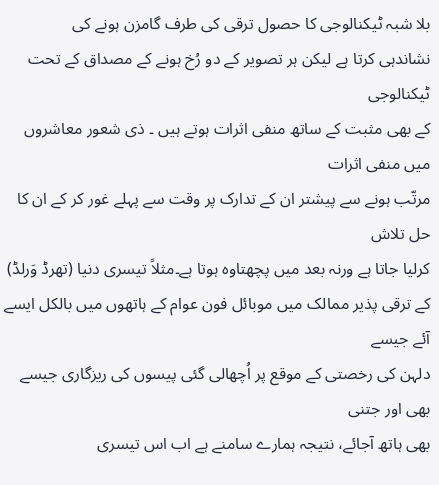بلا شبہ ٹیکنالوجی کا حصول ترقی کی طرف گامزن ہونے کی
نشاندہی کرتا ہے لیکن ہر تصویر کے دو رُخ ہونے کے مصداق کے تحت ٹیکنالوجی
کے بھی مثبت کے ساتھ منفی اثرات ہوتے ہیں ۔ ذی شعور معاشروں میں منفی اثرات
مرتّب ہونے سے پیشتر ان کے تدارک پر وقت سے پہلے غور کر کے ان کا حل تلاش
کرلیا جاتا ہے ورنہ بعد میں پچھتاوہ ہوتا ہے۔مثلاً تیسری دنیا (تھرڈ وَرلڈ)
کے ترقی پذیر ممالک میں موبائل فون عوام کے ہاتھوں میں بالکل ایسے آئے جیسے
دلہن کی رخصتی کے موقع پر اُچھالی گئی پیسوں کی ریزگاری جیسے بھی اور جتنی
بھی ہاتھ آجائے، نتیجہ ہمارے سامنے ہے اب اس تیسری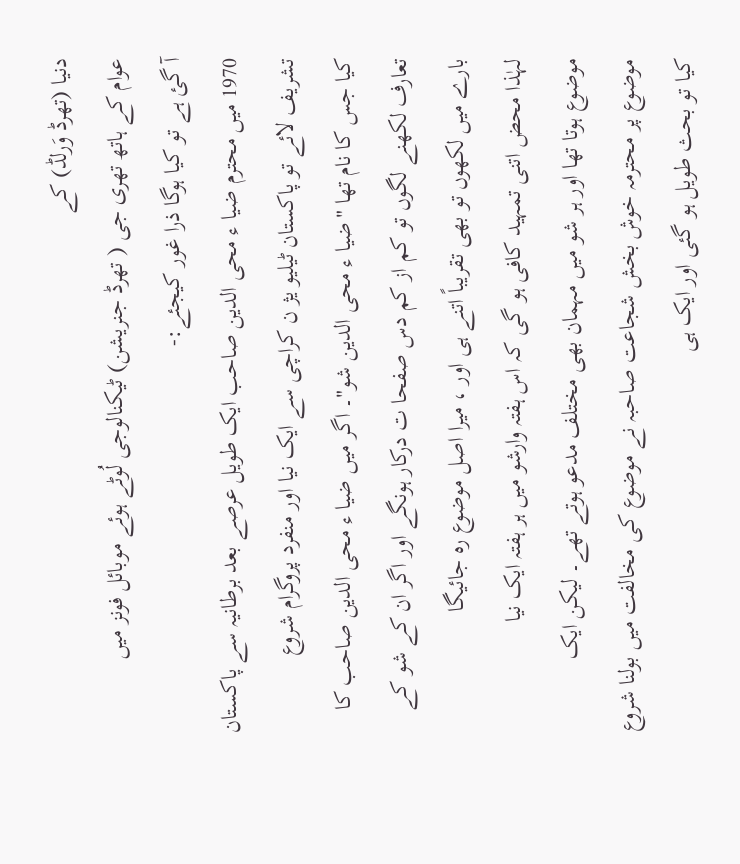دنیا (تھرڈ وَرلڈ) کے
عوام کے ہاتھ تھری جی ( تھرڈ جنریشن) ٹیکنالوجی لُوٹے ہوئے موبائل فونز میں
آ گئ ہے تو کیا ہوگا ذرا غور کیجئے:-
1970 میں محترم ضیا ء محی الدین صاحب ایک طویل عرصے بعد برطانیہ سے پاکستان
تشریف لائے تو پاکستان ٹیلیو یژ ن کراچی سے ایک نیا اور منفرد پروگرام شروع
کیا جس کا نام تھا "ضیا ء محی الدین شو"۔ اگر میں ضیا ء محی الدین صاحب کا
تعارف لکھنے لگوں تو کم از کم دس صفحا ت درکار ہونگے اور اگر ان کے شو کے
بارے میں لکھوں تو بھی تقریباً اتنے ہی اور ، میرا اصل موضوع رہ جائیگا
لہٰذا محض اتنی تمہید کافی ہو گی کہ اس ہفتہ وارشو میں ہر ہفتہ ایک نیا
موضوع ہوتا تھا اور ہر شو میں مہمان بھی مختلف مدعو ہوتے تھے۔ لیکن ایک
موضوع پر محترمہ خوش بخش شجاعت صاحبہ نے موضوع کی مخالفت میں بولنا شروع
کیا تو بحث طویل ہو گئی اور ایک ہی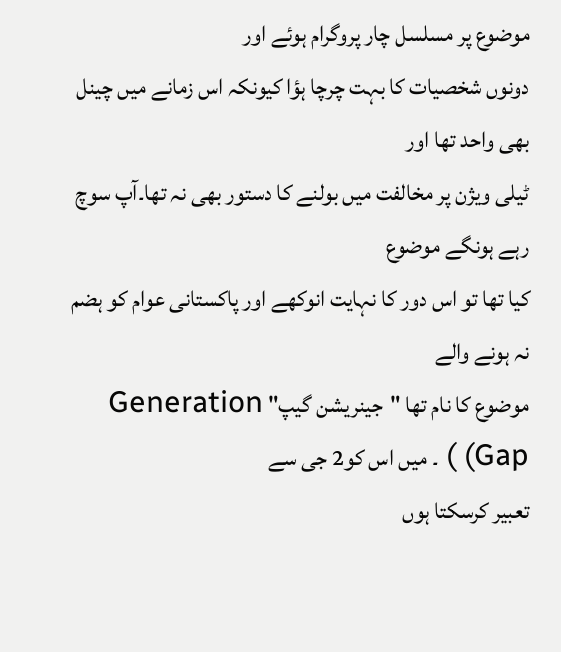موضوع پر مسلسل چار پروگرام ہوئے اور
دونوں شخصیات کا بہت چرچا ہؤا کیونکہ اس زمانے میں چینل بھی واحد تھا اور
ٹیلی ویژن پر مخالفت میں بولنے کا دستور بھی نہ تھا۔آپ سوچ رہے ہونگے موضوع
کیا تھا تو اس دور کا نہایت انوکھے اور پاکستانی عوام کو ہضم نہ ہونے والے
موضوع کا نام تھا "جینریشن گیپ" Generation Gap) ) ۔ میں اس کو2 جی سے
تعبیر کرسکتا ہوں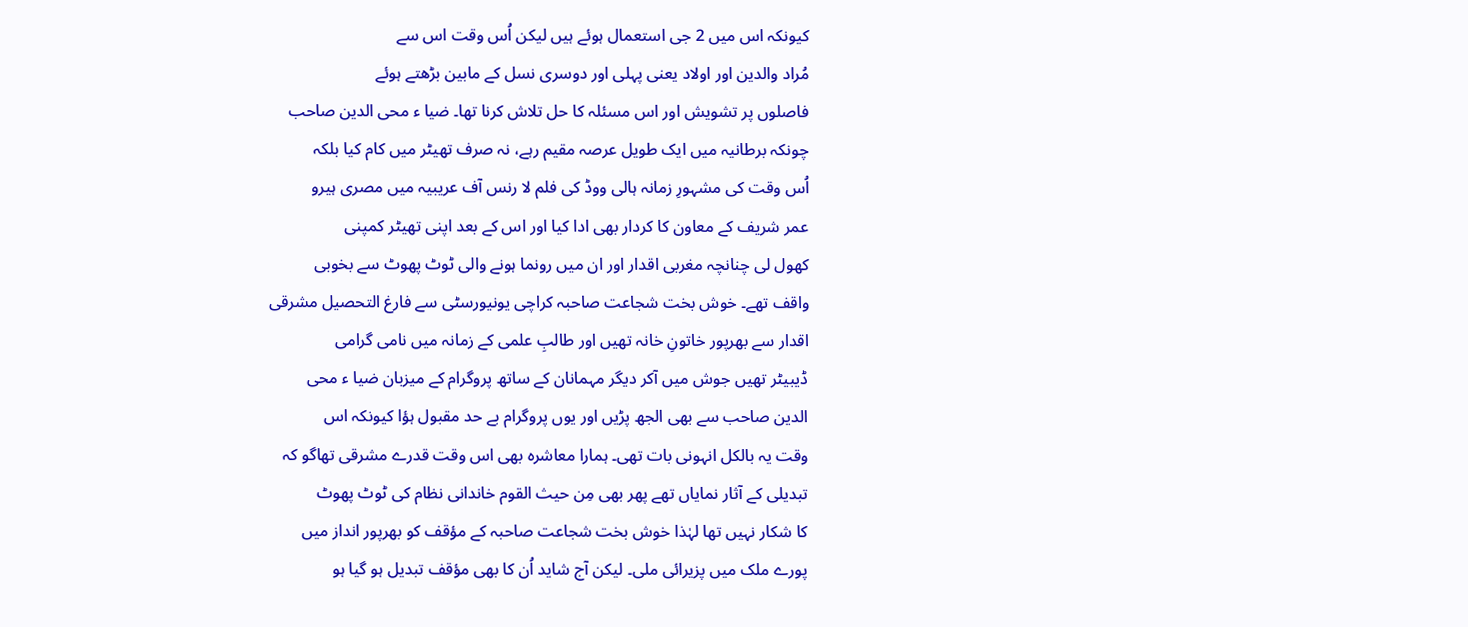کیونکہ اس میں 2 جی استعمال ہوئے ہیں لیکن اُس وقت اس سے
مُراد والدین اور اولاد یعنی پہلی اور دوسری نسل کے مابین بڑھتے ہوئے
فاصلوں پر تشویش اور اس مسئلہ کا حل تلاش کرنا تھا۔ ضیا ء محی الدین صاحب
چونکہ برطانیہ میں ایک طویل عرصہ مقیم رہے، نہ صرف تھیٹر میں کام کیا بلکہ
اُس وقت کی مشہورِ زمانہ ہالی ووڈ کی فلم لا رنس آف عریبیہ میں مصری ہیرو
عمر شریف کے معاون کا کردار بھی ادا کیا اور اس کے بعد اپنی تھیٹر کمپنی
کھول لی چنانچہ مغربی اقدار اور ان میں رونما ہونے والی ٹوٹ پھوٹ سے بخوبی
واقف تھے۔ خوش بخت شجاعت صاحبہ کراچی یونیورسٹی سے فارغ التحصیل مشرقی
اقدار سے بھرپور خاتونِ خانہ تھیں اور طالبِ علمی کے زمانہ میں نامی گرامی
ڈیبیٹر تھیں جوش میں آکر دیگر مہمانان کے ساتھ پروگرام کے میزبان ضیا ء محی
الدین صاحب سے بھی الجھ پڑیں اور یوں پروگرام بے حد مقبول ہؤا کیونکہ اس
وقت یہ بالکل انہونی بات تھی۔ ہمارا معاشرہ بھی اس وقت قدرے مشرقی تھاگو کہ
تبدیلی کے آثار نمایاں تھے پھر بھی مِن حیث القوم خاندانی نظام کی ٹوٹ پھوٹ
کا شکار نہیں تھا لہٰذا خوش بخت شجاعت صاحبہ کے مؤقف کو بھرپور انداز میں
پورے ملک میں پزیرائی ملی۔ لیکن آج شاید اُن کا بھی مؤقف تبدیل ہو گیا ہو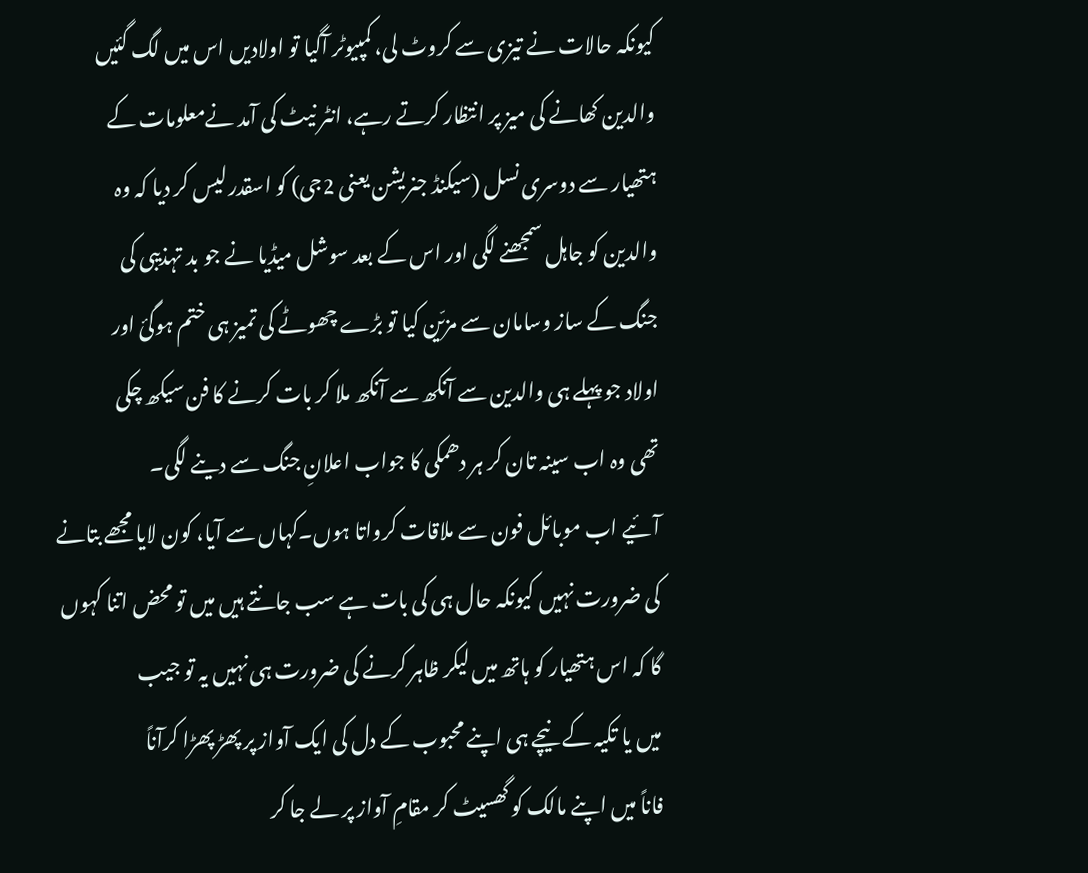کیونکہ حالات نے تیزی سے کروٹ لی، کمپیوٹر آگیا تو اولادیں اس میں لگ گئیں
والدین کھانے کی میز پر انتظار کرتے رہے، انٹر نیٹ کی آمد نےمعلومات کے
ہتھیار سے دوسری نسل (سیکنڈ جنریشن یعنی 2جی) کو اسقدر لیس کر دیا کہ وہ
والدین کو جاہل سمجھنے لگی اور اس کے بعد سوشل میڈیا نے جو بد تہذیبی کی
جنگ کے ساز وسامان سے مزیّن کیا تو بڑے چھوٹے کی تمیز ہی ختم ہوگئ اور
اولاد جو پہلے ہی والدین سے آنکھ سے آنکھ ملا کر بات کرنے کا فن سیکھ چکی
تھی وہ اب سینہ تان کر ہر دھمکی کا جواب اعلانِ جنگ سے دینے لگی۔
آئیے اب موبائل فون سے ملاقات کرواتا ہوں۔کہاں سے آیا، کون لایا مجھے بتانے
کی ضرورت نہیں کیونکہ حال ہی کی بات ہے سب جانتے ہیں میں تو محض اتنا کہوں
گا کہ اس ہتھیار کو ہاتھ میں لیکر ظاہر کرنے کی ضرورت ہی نہیں یہ تو جیب
میں یا تکیہ کے نیچے ہی اپنے محبوب کے دل کی ایک آواز پر پھڑ پھڑا کرآناً
فاناً میں اپنے مالک کو گھسیٹ کر مقامِ آواز پر لے جا کر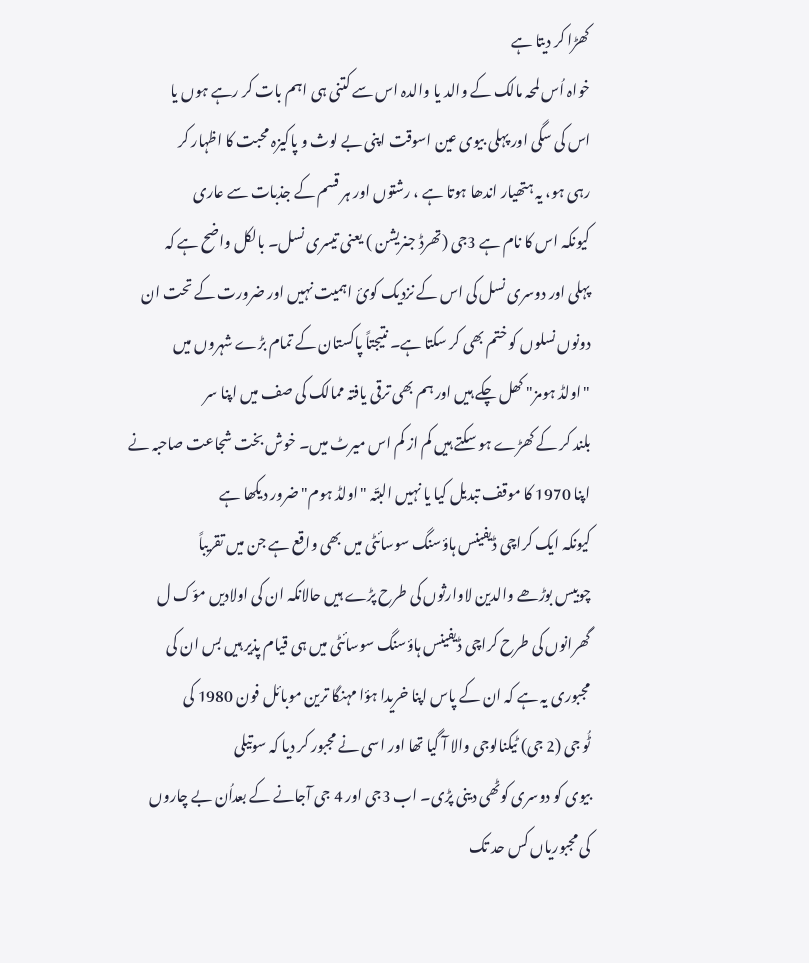کھڑا کر دیتا ہے
خواہ اُس لمحہ مالک کے والد یا والدہ اس سے کتنی ہی اہم بات کر رہے ہوں یا
اس کی سگی اور پہلی بیوی عین اسوقت اپنی بے لوث و پاکیزہ محبت کا اظہار کر
رہی ہو، یہ ہتھیار اندھا ہوتا ہے ، رشتوں اور ہر قسم کے جذبات سے عاری
کیونکہ اس کا نام ہے 3جی (تھرڈ جنریشن ) یعنی تیسری نسل۔ بالکل واضح ہے کہ
پہلی اور دوسری نسل کی اس کے نزدیک کوئ اہمیت نہیں اور ضرورت کے تحت ان
دونوں نسلوں کو ختم بھی کر سکتا ہے۔ نتیجتاً پاکستان کے تمام بڑے شہروں میں
"اولڈ ہومز" کھل چکے ہیں اور ہم بھی ترقی یافتہ ممالک کی صف میں اپنا سر
بلند کر کے کھڑے ہو سکتے ہیں کم از کم اس میرٹ میں۔ خوش بخت شجاعت صاحبہ نے
اپنا 1970 کا موقف تبدیل کیا یا نہیں البتّہ "اولڈ ہوم" ضرور دیکھا ہے
کیونکہ ایک کراچی ڈیفینس ہاؤسنگ سوسائٹی میں بھی واقع ہے جن میں تقریباً
چوبیس بوڑھے والدین لاوارثوں کی طرح پڑے ہیں حالانکہ ان کی اولادیں موّک ل
گھرانوں کی طرح کراچی ڈیفینس ہاؤسنگ سوسائٹی میں ہی قیام پذیر ہیں بس ان کی
مجبوری یہ ہے کہ ان کے پاس اپنا خریدا ہؤا مہنگا ترین موبائل فون 1980 کی
ٹُو جی (2 جی) ٹیکنالوجی والا آ گیا تھا اور اسی نے مجبور کر دیا کہ سوتیلی
بیوی کو دوسری کوٹھی دینی پڑی۔ اب 3جی اور 4 جی آجانے کے بعداُن بے چاروں
کی مجبوریاں کس حد تک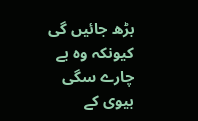بڑھ جائیں گی کیونکہ وہ بے چارے سگی بیوی کے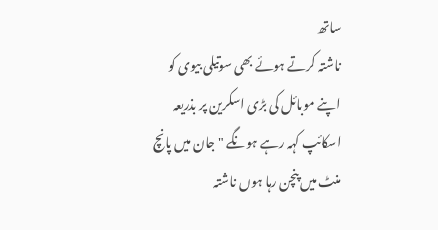ساتھ
ناشتہ کرتے ہوئے بھی سوتیلی بیوی کو اپنے موبائل کی بڑی اسکرین پر بذریعہ
اسکائپ کہہ رہے ہونگے " جان میں پانچ منٹ میں پنچن رہا ہوں ناشتہ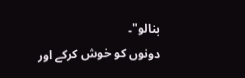بنالو"۔
دونوں کو خوش کرکے اور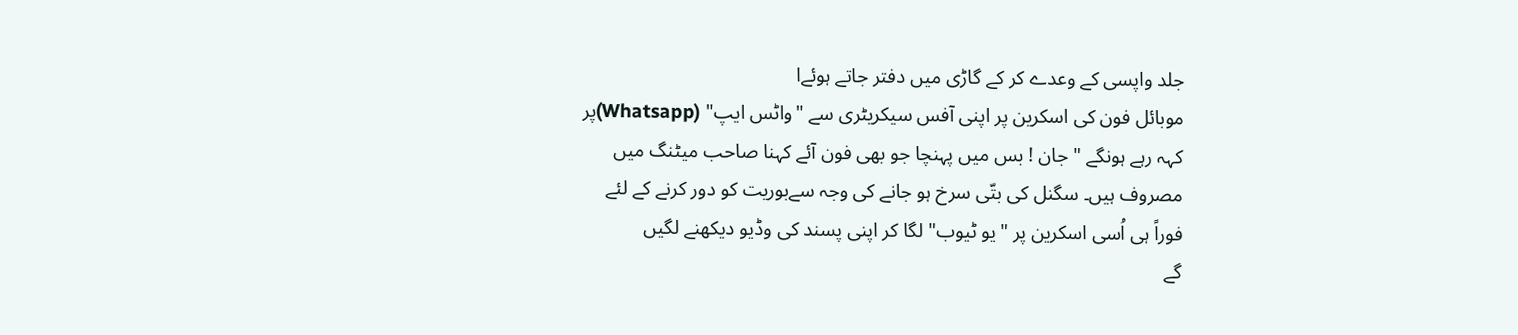جلد واپسی کے وعدے کر کے گاڑی میں دفتر جاتے ہوئےا
موبائل فون کی اسکرین پر اپنی آفس سیکریٹری سے "واٹس ایپ" (Whatsapp)پر
کہہ رہے ہونگے " جان ! بس میں پہنچا جو بھی فون آئے کہنا صاحب میٹنگ میں
مصروف ہیں۔ سگنل کی بتّی سرخ ہو جانے کی وجہ سےبوریت کو دور کرنے کے لئے
فوراً ہی اُسی اسکرین پر "یو ٹیوب" لگا کر اپنی پسند کی وڈیو دیکھنے لگیں
گے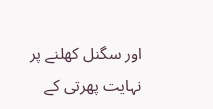اور سگنل کھلنے پر نہایت پھرتی کے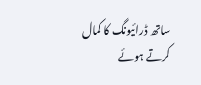ساتھ ڈرائیونگ کا کمال کرتے ہوئے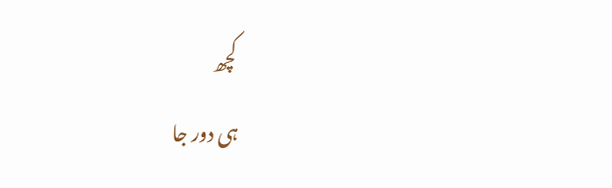کچھ
ہی دور جا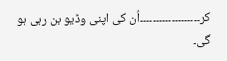کر۔۔۔۔۔۔۔۔۔۔۔۔۔۔۔۔۔۔۔اُن کی اپنی وڈیو بن رہی ہو گی۔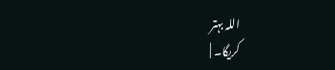اللہ بہتر
کریگا۔ |